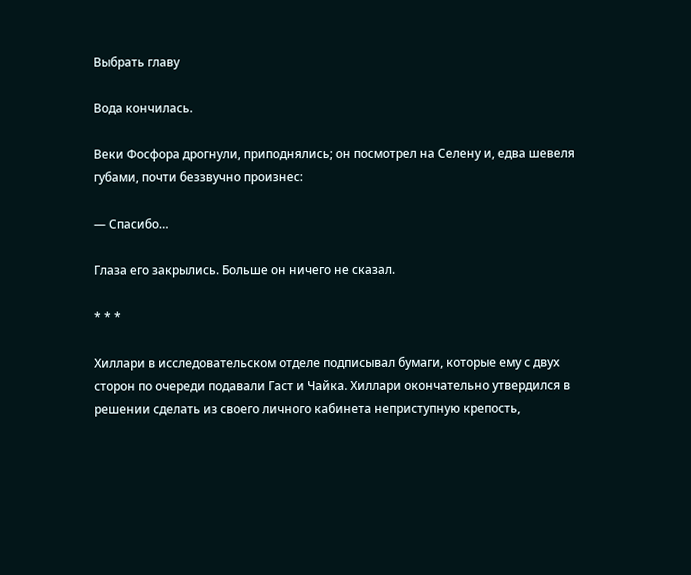Выбрать главу

Вода кончилась.

Веки Фосфора дрогнули, приподнялись; он посмотрел на Селену и, едва шевеля губами, почти беззвучно произнес:

— Спасибо…

Глаза его закрылись. Больше он ничего не сказал.

* * *

Хиллари в исследовательском отделе подписывал бумаги, которые ему с двух сторон по очереди подавали Гаст и Чайка. Хиллари окончательно утвердился в решении сделать из своего личного кабинета неприступную крепость,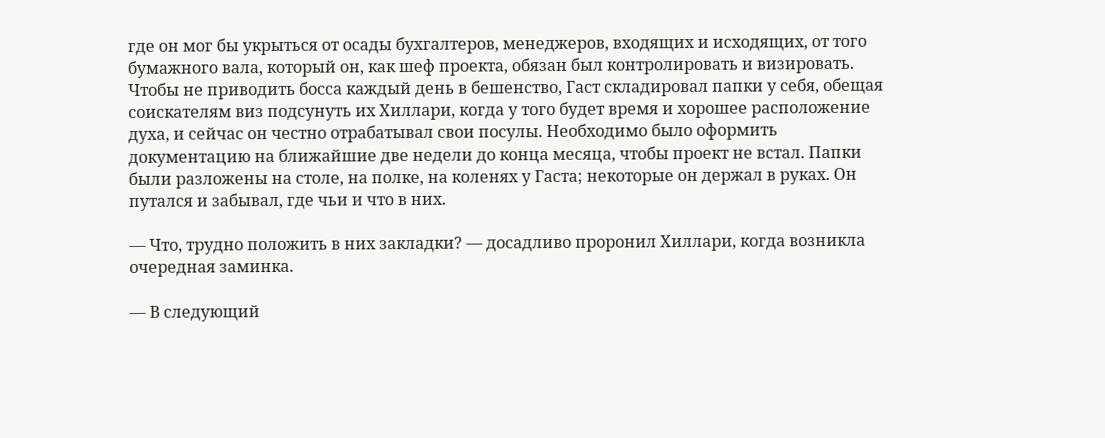где он мог бы укрыться от осады бухгалтеров, менеджеров, входящих и исходящих, от того бумажного вала, который он, как шеф проекта, обязан был контролировать и визировать. Чтобы не приводить босса каждый день в бешенство, Гаст складировал папки у себя, обещая соискателям виз подсунуть их Хиллари, когда у того будет время и хорошее расположение духа, и сейчас он честно отрабатывал свои посулы. Необходимо было оформить документацию на ближайшие две недели до конца месяца, чтобы проект не встал. Папки были разложены на столе, на полке, на коленях у Гаста; некоторые он держал в руках. Он путался и забывал, где чьи и что в них.

— Что, трудно положить в них закладки? — досадливо проронил Хиллари, когда возникла очередная заминка.

— В следующий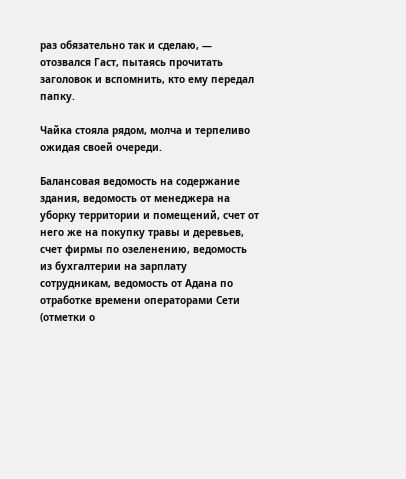раз обязательно так и сделаю, — отозвался Гаст, пытаясь прочитать заголовок и вспомнить, кто ему передал папку.

Чайка стояла рядом, молча и терпеливо ожидая своей очереди.

Балансовая ведомость на содержание здания, ведомость от менеджера на уборку территории и помещений, счет от него же на покупку травы и деревьев, счет фирмы по озеленению, ведомость из бухгалтерии на зарплату сотрудникам, ведомость от Адана по отработке времени операторами Сети (отметки о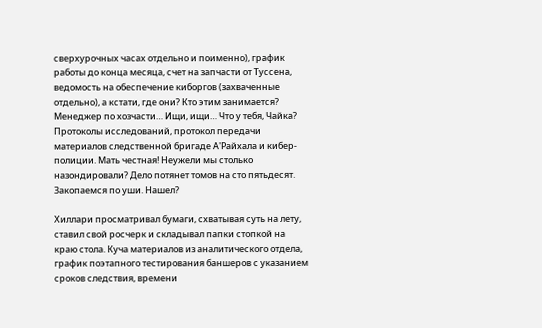сверхурочных часах отдельно и поименно), график работы до конца месяца, счет на запчасти от Туссена, ведомость на обеспечение киборгов (захваченные отдельно), а кстати, где они? Кто этим занимается? Менеджер по хозчасти… Ищи, ищи… Что у тебя, Чайка? Протоколы исследований, протокол передачи материалов следственной бригаде А'Райхала и кибер-полиции. Мать честная! Неужели мы столько назондировали? Дело потянет томов на сто пятьдесят. Закопаемся по уши. Нашел?

Хиллари просматривал бумаги, схватывая суть на лету, ставил свой росчерк и складывал папки стопкой на краю стола. Куча материалов из аналитического отдела, график поэтапного тестирования баншеров с указанием сроков следствия, времени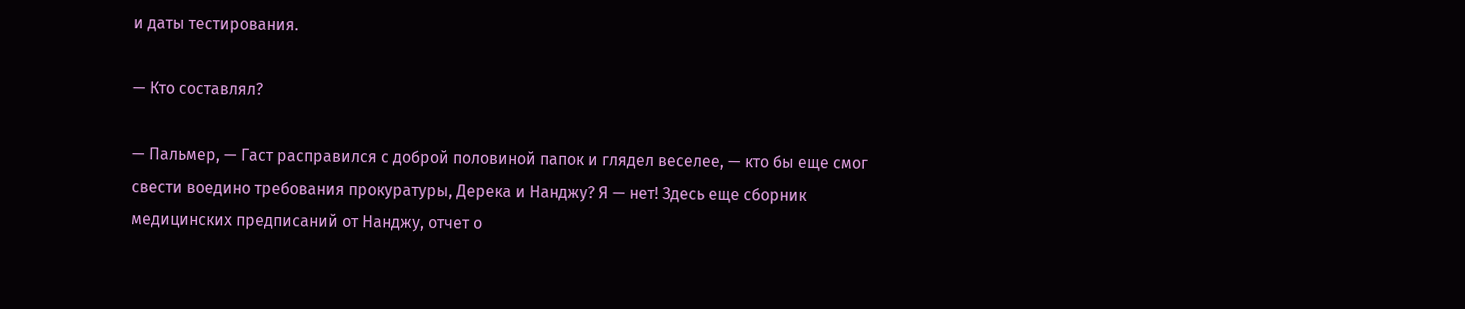и даты тестирования.

— Кто составлял?

— Пальмер, — Гаст расправился с доброй половиной папок и глядел веселее, — кто бы еще смог свести воедино требования прокуратуры, Дерека и Нанджу? Я — нет! Здесь еще сборник медицинских предписаний от Нанджу, отчет о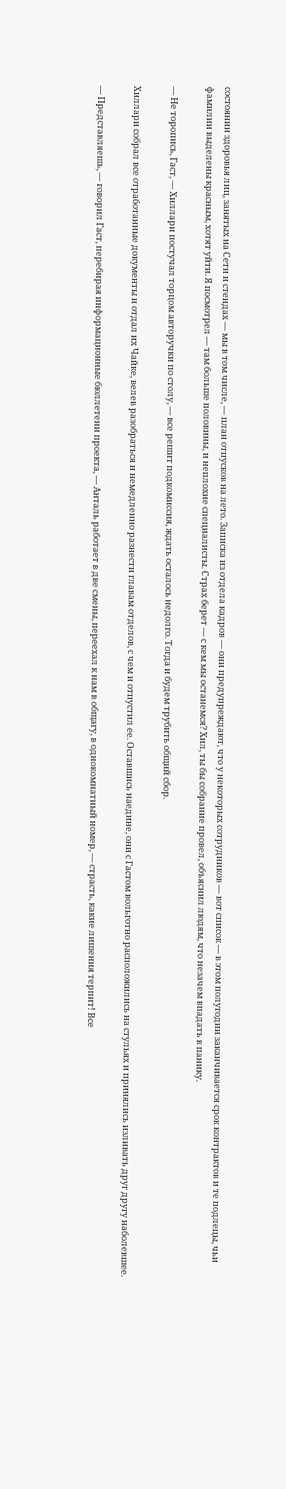состоянии здоровья лиц, занятых на Сети и стендах — мы в том числе, — план отпусков на лето. Записка из отдела кадров — они предупреждают, что у некоторых сотрудников — вот список — в этом полугодии заканчивается срок контрактов и те подлецы, чьи фамилии выделены красным, хотят уйти. Я посмотрел — там больше половины, и неплохие специалисты. Страх берет — с кем мы останемся? Хил, ты бы собрание провел, объяснил людям, что незачем впадать в панику.

— Не торопись, Гаст, — Хиллари постучал торцом авторучки по столу, — все решит подкомиссия, ждать осталось недолго. Тогда и будем трубить общий сбор.

Хиллари собрал все отработанные документы и отдал их Чайке, велев разобраться и немедленно разнести главам отделов, с чем и отпустил ее. Оставшись наедине, они с Гастом вольготно расположились на стульях и принялись изливать друг другу наболевшее.

— Представляешь, — говорил Гаст, перебирая информационные бюллетени проекта, — Анталь работает в две смены, переехал к нам в общагу, в однокомнатный номер, — страсть, какие лишения терпит! Все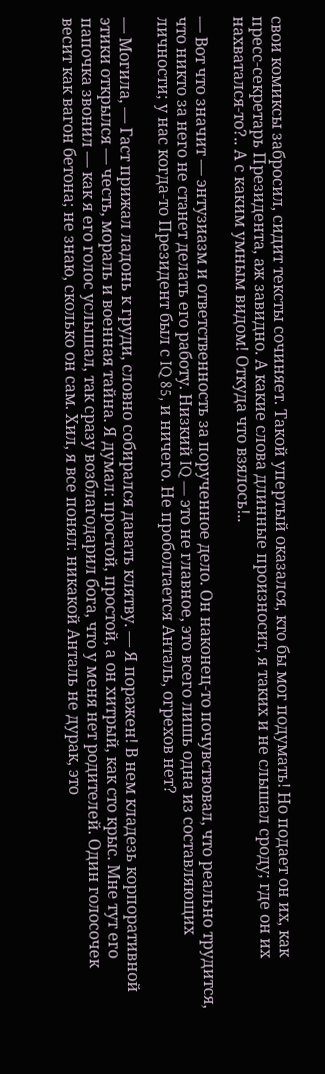свои комиксы забросил, сидит тексты сочиняет. Такой упертый оказался, кто бы мог подумать! Но подает он их, как пресс-секретарь Президента, аж завидно. А какие слова длинные произносит, я таких и не слышал сроду; где он их нахватался-то?.. А с каким умным видом! Откуда что взялось!..

— Вот что значит — энтузиазм и ответственность за порученное дело. Он наконец-то почувствовал, что реально трудится, что никто за него не станет делать его работу. Низкий IQ — это не главное, это всего лишь одна из составляющих личности; у нас когда-то Президент был с IQ 85, и ничего. Не проболтается Анталь, огрехов нет?

— Могила, — Гаст прижал ладонь к груди, словно собирался давать клятву. — Я поражен! В нем кладезь корпоративной этики открылся — честь, мораль и военная тайна. Я думал: простой, простой, а он хитрый, как сто крыс. Мне тут его папочка звонил — как я его голос услышал, так сразу возблагодарил бога, что у меня нет родителей. Один голосочек весит как вагон бетона; не знаю, сколько он сам. Хил, я все понял: никакой Анталь не дурак, это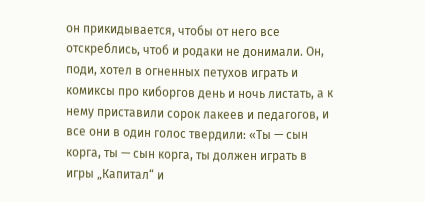он прикидывается, чтобы от него все отскреблись, чтоб и родаки не донимали. Он, поди, хотел в огненных петухов играть и комиксы про киборгов день и ночь листать, а к нему приставили сорок лакеев и педагогов, и все они в один голос твердили: «Ты — сын корга, ты — сын корга, ты должен играть в игры „Капитал“ и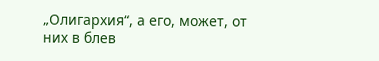„Олигархия“, а его, может, от них в блев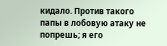кидало. Против такого папы в лобовую атаку не попрешь; я его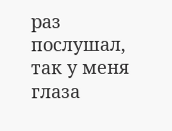раз послушал, так у меня глаза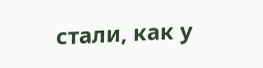стали, как у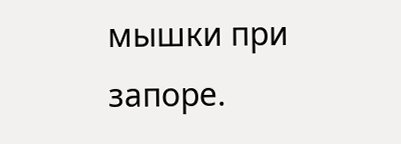мышки при запоре.